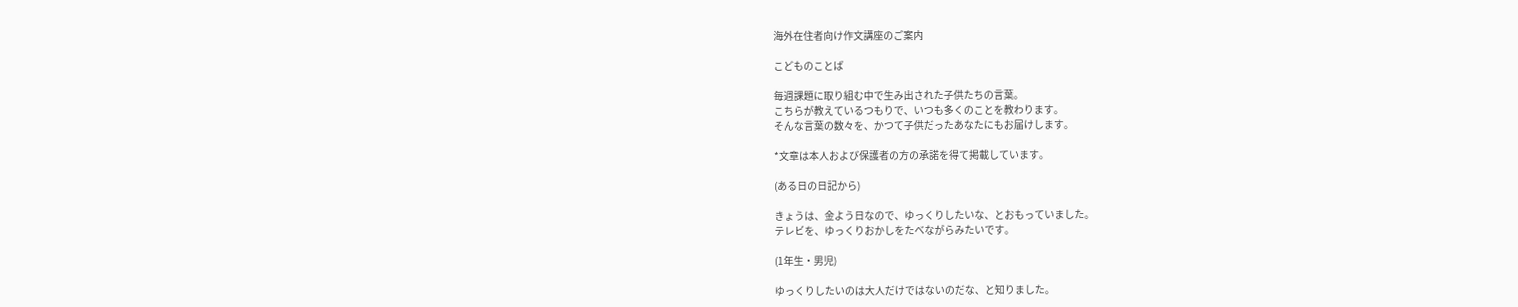海外在住者向け作文講座のご案内

こどものことば

毎週課題に取り組む中で生み出された子供たちの言葉。
こちらが教えているつもりで、いつも多くのことを教わります。
そんな言葉の数々を、かつて子供だったあなたにもお届けします。

*文章は本人および保護者の方の承諾を得て掲載しています。

(ある日の日記から)

きょうは、金よう日なので、ゆっくりしたいな、とおもっていました。
テレビを、ゆっくりおかしをたべながらみたいです。

(1年生・男児)

ゆっくりしたいのは大人だけではないのだな、と知りました。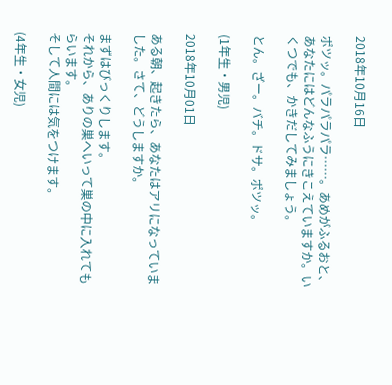2018年10月16日

ポツッ。パラパラパラ……。あめがふるおと、あなたにはどんなふうにきこえていますか。いくつでも、かきだしてみましょう。

とん。ざー。バチ。ドサ。ポツッ。

(1年生・男児)

2018年10月01日

ある朝、起きたら、あなたはアリになっていました。さて、どうしますか。

まずはびっくりします。
それから、ありの巣へいって巣の中に入れてもらいます。
そして人間には気をつけます。

(4年生・女児)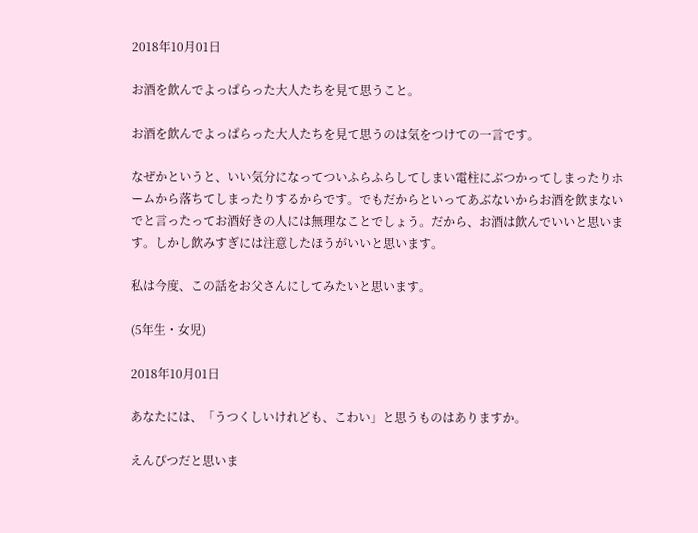2018年10月01日

お酒を飲んでよっぱらった大人たちを見て思うこと。

お酒を飲んでよっぱらった大人たちを見て思うのは気をつけての一言です。

なぜかというと、いい気分になってついふらふらしてしまい電柱にぶつかってしまったりホームから落ちてしまったりするからです。でもだからといってあぶないからお酒を飲まないでと言ったってお酒好きの人には無理なことでしょう。だから、お酒は飲んでいいと思います。しかし飲みすぎには注意したほうがいいと思います。

私は今度、この話をお父さんにしてみたいと思います。

(5年生・女児)

2018年10月01日

あなたには、「うつくしいけれども、こわい」と思うものはありますか。

えんぴつだと思いま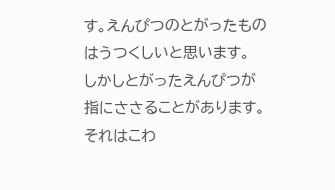す。えんぴつのとがったものはうつくしいと思います。
しかしとがったえんぴつが指にささることがあります。それはこわ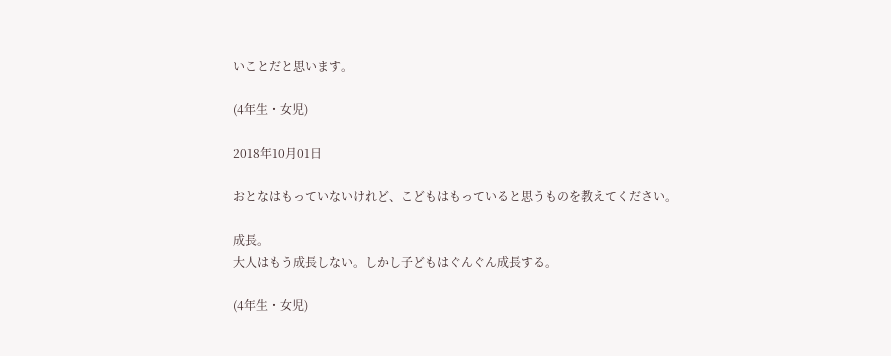いことだと思います。

(4年生・女児)

2018年10月01日

おとなはもっていないけれど、こどもはもっていると思うものを教えてください。

成長。
大人はもう成長しない。しかし子どもはぐんぐん成長する。

(4年生・女児)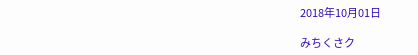2018年10月01日

みちくさク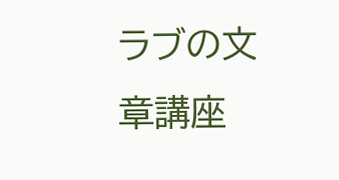ラブの文章講座